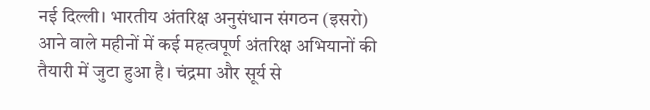नई दिल्ली। भारतीय अंतरिक्ष अनुसंधान संगठन (इसरो) आने वाले महीनों में कई महत्वपूर्ण अंतरिक्ष अभियानों की तैयारी में जुटा हुआ है। चंद्रमा और सूर्य से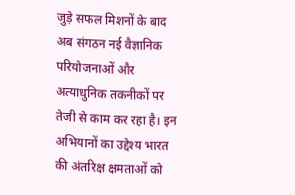जुड़े सफल मिशनों के बाद अब संगठन नई वैज्ञानिक परियोजनाओं और अत्याधुनिक तकनीकों पर तेजी से काम कर रहा है। इन अभियानों का उद्देश्य भारत की अंतरिक्ष क्षमताओं को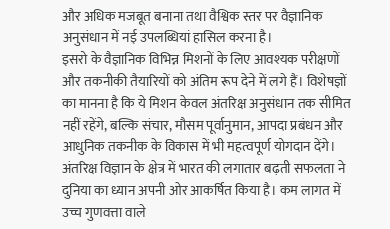और अधिक मजबूत बनाना तथा वैश्विक स्तर पर वैज्ञानिक अनुसंधान में नई उपलब्धियां हासिल करना है।
इसरो के वैज्ञानिक विभिन्न मिशनों के लिए आवश्यक परीक्षणों और तकनीकी तैयारियों को अंतिम रूप देने में लगे हैं। विशेषज्ञों का मानना है कि ये मिशन केवल अंतरिक्ष अनुसंधान तक सीमित नहीं रहेंगे, बल्कि संचार, मौसम पूर्वानुमान, आपदा प्रबंधन और आधुनिक तकनीक के विकास में भी महत्वपूर्ण योगदान देंगे।
अंतरिक्ष विज्ञान के क्षेत्र में भारत की लगातार बढ़ती सफलता ने दुनिया का ध्यान अपनी ओर आकर्षित किया है। कम लागत में उच्च गुणवत्ता वाले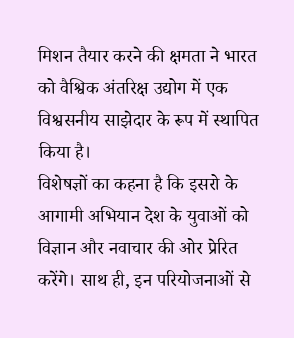मिशन तैयार करने की क्षमता ने भारत को वैश्विक अंतरिक्ष उद्योग में एक विश्वसनीय साझेदार के रूप में स्थापित किया है।
विशेषज्ञों का कहना है कि इसरो के आगामी अभियान देश के युवाओं को विज्ञान और नवाचार की ओर प्रेरित करेंगे। साथ ही, इन परियोजनाओं से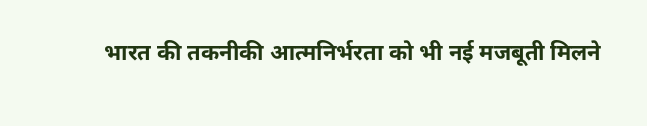भारत की तकनीकी आत्मनिर्भरता को भी नई मजबूती मिलने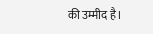की उम्मीद है।